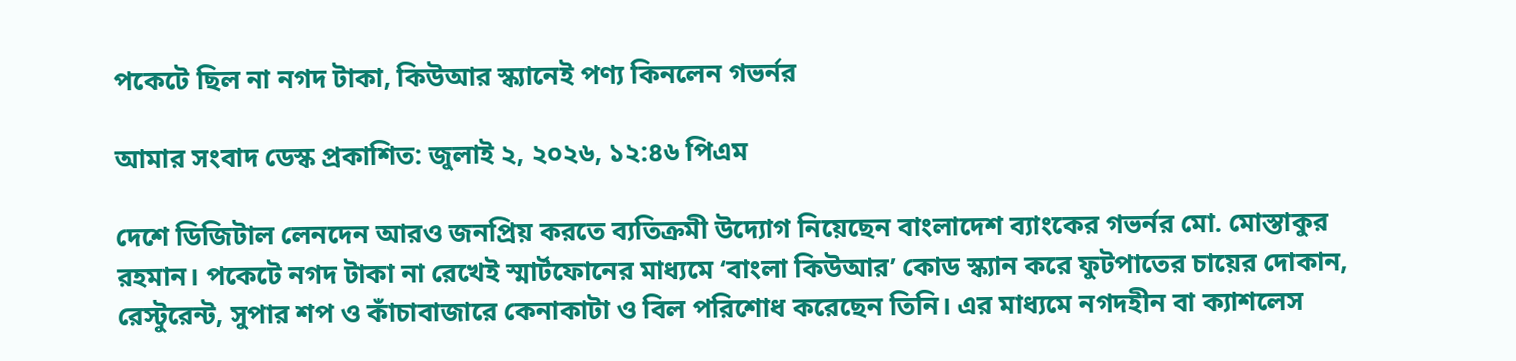পকেটে ছিল না নগদ টাকা, কিউআর স্ক্যানেই পণ্য কিনলেন গভর্নর

আমার সংবাদ ডেস্ক প্রকাশিত: জুলাই ২, ২০২৬, ১২:৪৬ পিএম

দেশে ডিজিটাল লেনদেন আরও জনপ্রিয় করতে ব্যতিক্রমী উদ্যোগ নিয়েছেন বাংলাদেশ ব্যাংকের গভর্নর মো. মোস্তাকুর রহমান। পকেটে নগদ টাকা না রেখেই স্মার্টফোনের মাধ্যমে ‘বাংলা কিউআর’ কোড স্ক্যান করে ফুটপাতের চায়ের দোকান, রেস্টুরেন্ট, সুপার শপ ও কাঁচাবাজারে কেনাকাটা ও বিল পরিশোধ করেছেন তিনি। এর মাধ্যমে নগদহীন বা ক্যাশলেস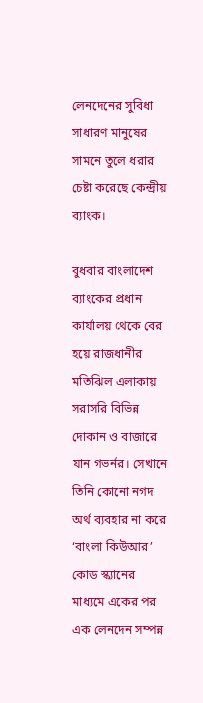লেনদেনের সুবিধা সাধারণ মানুষের সামনে তুলে ধরার চেষ্টা করেছে কেন্দ্রীয় ব্যাংক।

বুধবার বাংলাদেশ ব্যাংকের প্রধান কার্যালয় থেকে বের হয়ে রাজধানীর মতিঝিল এলাকায় সরাসরি বিভিন্ন দোকান ও বাজারে যান গভর্নর। সেখানে তিনি কোনো নগদ অর্থ ব্যবহার না করে ‘বাংলা কিউআর’ কোড স্ক্যানের মাধ্যমে একের পর এক লেনদেন সম্পন্ন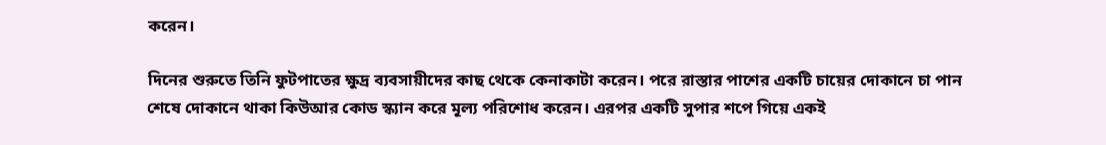করেন।

দিনের শুরুতে তিনি ফুটপাতের ক্ষুদ্র ব্যবসায়ীদের কাছ থেকে কেনাকাটা করেন। পরে রাস্তার পাশের একটি চায়ের দোকানে চা পান শেষে দোকানে থাকা কিউআর কোড স্ক্যান করে মূল্য পরিশোধ করেন। এরপর একটি সুপার শপে গিয়ে একই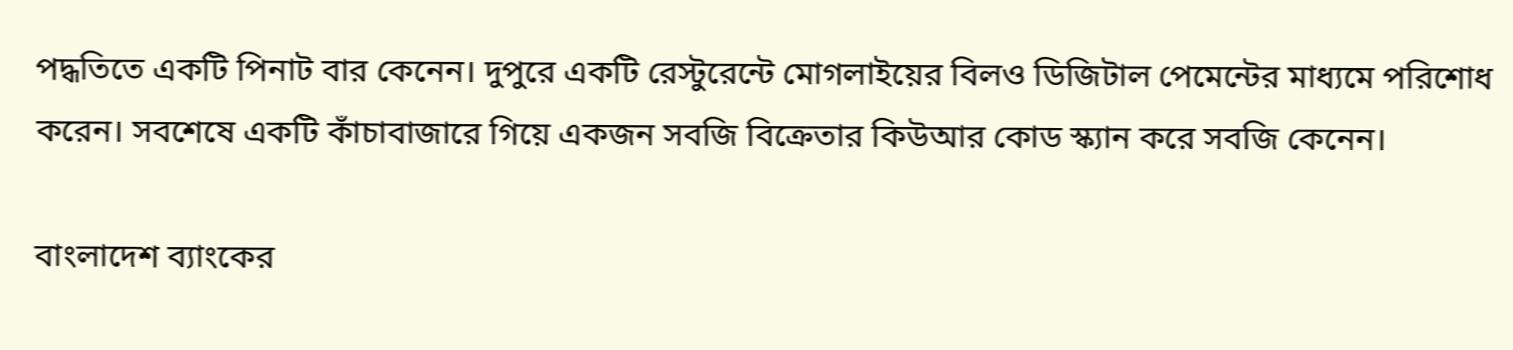পদ্ধতিতে একটি পিনাট বার কেনেন। দুপুরে একটি রেস্টুরেন্টে মোগলাইয়ের বিলও ডিজিটাল পেমেন্টের মাধ্যমে পরিশোধ করেন। সবশেষে একটি কাঁচাবাজারে গিয়ে একজন সবজি বিক্রেতার কিউআর কোড স্ক্যান করে সবজি কেনেন।

বাংলাদেশ ব্যাংকের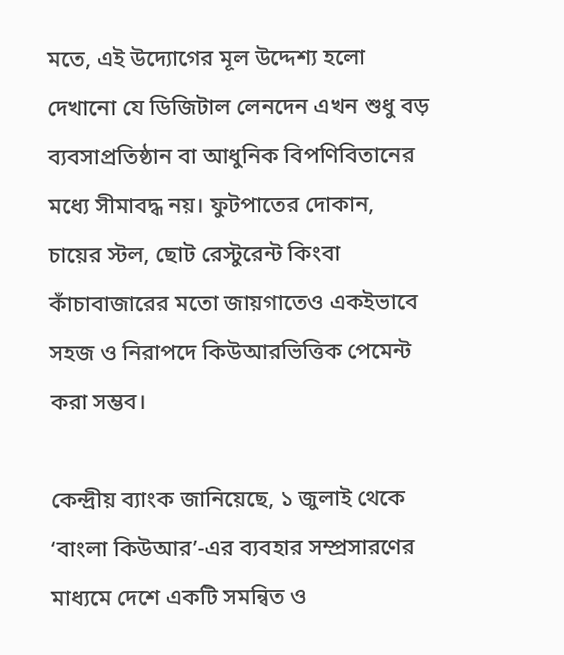মতে, এই উদ্যোগের মূল উদ্দেশ্য হলো দেখানো যে ডিজিটাল লেনদেন এখন শুধু বড় ব্যবসাপ্রতিষ্ঠান বা আধুনিক বিপণিবিতানের মধ্যে সীমাবদ্ধ নয়। ফুটপাতের দোকান, চায়ের স্টল, ছোট রেস্টুরেন্ট কিংবা কাঁচাবাজারের মতো জায়গাতেও একইভাবে সহজ ও নিরাপদে কিউআরভিত্তিক পেমেন্ট করা সম্ভব।

কেন্দ্রীয় ব্যাংক জানিয়েছে, ১ জুলাই থেকে ‘বাংলা কিউআর’-এর ব্যবহার সম্প্রসারণের মাধ্যমে দেশে একটি সমন্বিত ও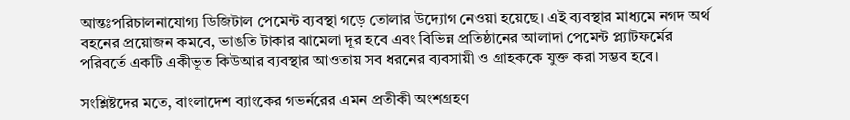আন্তঃপরিচালনাযোগ্য ডিজিটাল পেমেন্ট ব্যবস্থা গড়ে তোলার উদ্যোগ নেওয়া হয়েছে। এই ব্যবস্থার মাধ্যমে নগদ অর্থ বহনের প্রয়োজন কমবে, ভাঙতি টাকার ঝামেলা দূর হবে এবং বিভিন্ন প্রতিষ্ঠানের আলাদা পেমেন্ট প্ল্যাটফর্মের পরিবর্তে একটি একীভূত কিউআর ব্যবস্থার আওতায় সব ধরনের ব্যবসায়ী ও গ্রাহককে যুক্ত করা সম্ভব হবে।

সংশ্লিষ্টদের মতে, বাংলাদেশ ব্যাংকের গভর্নরের এমন প্রতীকী অংশগ্রহণ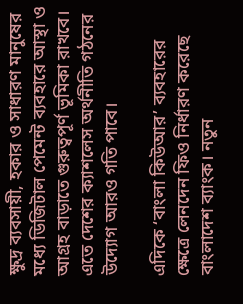ক্ষুদ্র ব্যবসায়ী, হকার ও সাধারণ মানুষের মধ্যে ডিজিটাল পেমেন্ট ব্যবহারে আস্থা ও আগ্রহ বাড়াতে গুরুত্বপূর্ণ ভূমিকা রাখবে। এতে দেশের ক্যাশলেস অর্থনীতি গঠনের উদ্যোগ আরও গতি পাবে।

এদিকে ‘বাংলা কিউআর’ ব্যবহারের ক্ষেত্রে লেনদেন ফিও নির্ধারণ করেছে বাংলাদেশ ব্যাংক। নতুন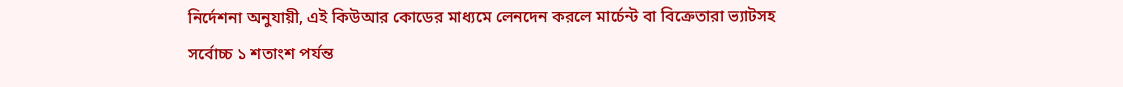নির্দেশনা অনুযায়ী, এই কিউআর কোডের মাধ্যমে লেনদেন করলে মার্চেন্ট বা বিক্রেতারা ভ্যাটসহ সর্বোচ্চ ১ শতাংশ পর্যন্ত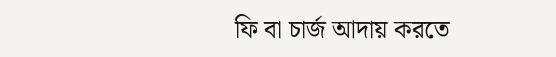ফি বা চার্জ আদায় করতে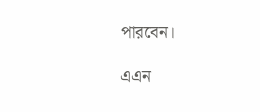পারবেন।

এএন